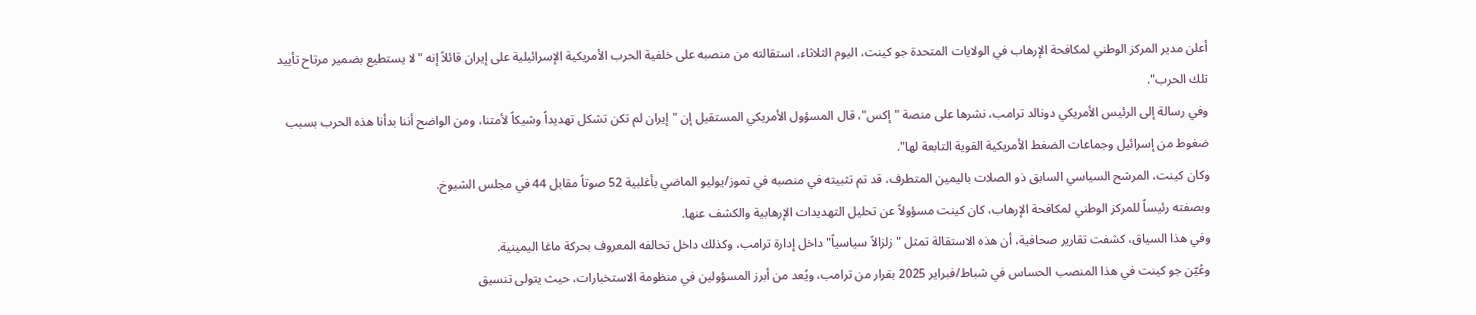أعلن مدير المركز الوطني لمكافحة الإرهاب في الولايات المتحدة جو كينت، اليوم الثلاثاء، استقالته من منصبه على خلفية الحرب الأمريكية الإسرائيلية على إيران قائلاً إنه "لا يستطيع بضمير مرتاح تأييد تلك الحرب".
وفي رسالة إلى الرئيس الأمريكي دونالد ترامب، نشرها على منصة "إكس"، قال المسؤول الأمريكي المستقيل إن "إيران لم تكن تشكل تهديداً وشيكاً لأمتنا، ومن الواضح أننا بدأنا هذه الحرب بسبب ضغوط من إسرائيل وجماعات الضغط الأمريكية القوية التابعة لها".
وكان كينت، المرشح السياسي السابق ذو الصلات باليمين المتطرف، قد تم تثبيته في منصبه في تموز/يوليو الماضي بأغلبية 52 صوتاً مقابل 44 في مجلس الشيوخ.
وبصفته رئيساً للمركز الوطني لمكافحة الإرهاب، كان كينت مسؤولاً عن تحليل التهديدات الإرهابية والكشف عنها.
وفي هذا السياق، كشفت تقارير صحافية، أن هذه الاستقالة تمثل "زلزالاً سياسياً" داخل إدارة ترامب، وكذلك داخل تحالفه المعروف بحركة ماغا اليمينية.
وعُيّن جو كينت في هذا المنصب الحساس في شباط/فبراير 2025 بقرار من ترامب، ويُعد من أبرز المسؤولين في منظومة الاستخبارات، حيث يتولى تنسيق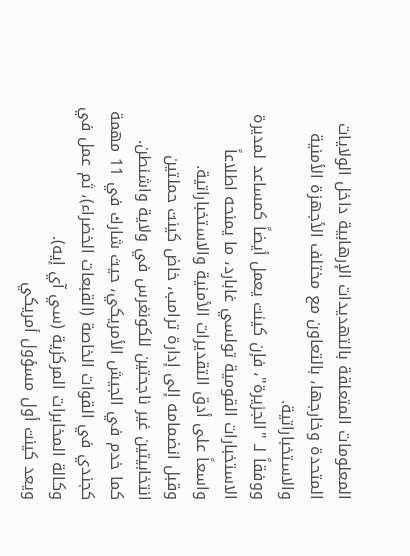المعلومات المتعلقة بالتهديدات الإرهابية داخل الولايات المتحدة وخارجها، بالتعاون مع مختلف الأجهزة الأمنية والاستخباراتية.
ووفقاً لـ "الجزيرة"، فإن كينت يعمل أيضاً كمساعد لمديرة الاستخبارات القومية تولسي غابارد، ما يمنحه اطلاعاً واسعاً على أدق التقديرات الأمنية والاستخباراتية.
وقبل انضمامه إلى إدارة ترامب، خاض كينت حملتين انتخابيتين غير ناجحتين للكونغرس في ولاية واشنطن.
كما خدم في الجيش الأمريكي، حيث شارك في 11 مهمة كجندي في القوات الخاصة (القبعات الخضراء)، ثم عمل في وكالة المخابرات المركزية (سي آي إيه).
ويعد كينت أول مسؤول أمريكي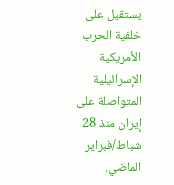يستقيل على خلفية الحرب الأمريكية الإسرائيلية المتواصلة على إيران منذ 28 شباط/فبراير الماضي.